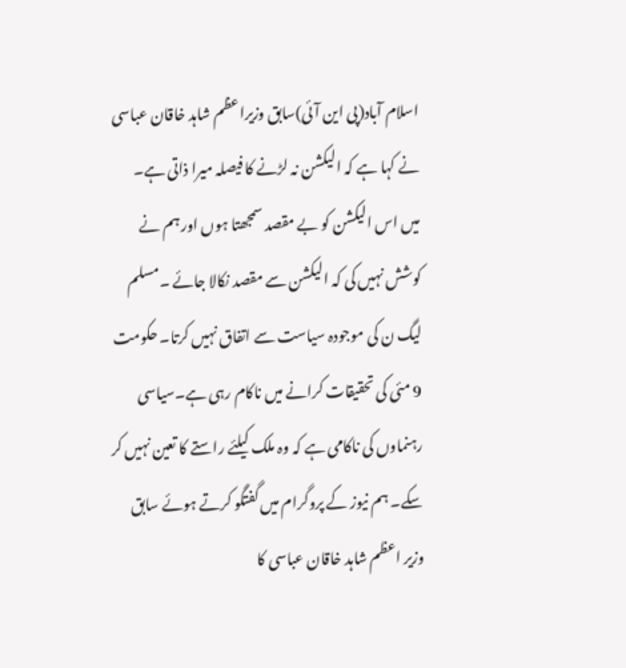اسلام آباد(پی این آئی)سابق وزیراعظم شاہد خاقان عباسی نے کہا ہے کہ الیکشن نہ لڑنے کا فیصلہ میرا ذاتی ہے۔
میں اس الیکشن کو بے مقصد سمجھتا ہوں اور ہم نے کوشش نہیں کی کہ الیکشن سے مقصد نکالا جائے ۔مسلم لیگ ن کی موجودہ سیاست سے اتفاق نہیں کرتا۔ حکومت 9 مئی کی تحقیقات کرانے میں ناکام رہی ہے۔سیاسی رہنماوں کی ناکامی ہے کہ وہ ملک کیلئے راستے کا تعین نہیں کر سکے۔ ہم نیوز کے پروگرام میں گفتگو کرتے ہوئے سابق وزیر اعظم شاہد خاقان عباسی کا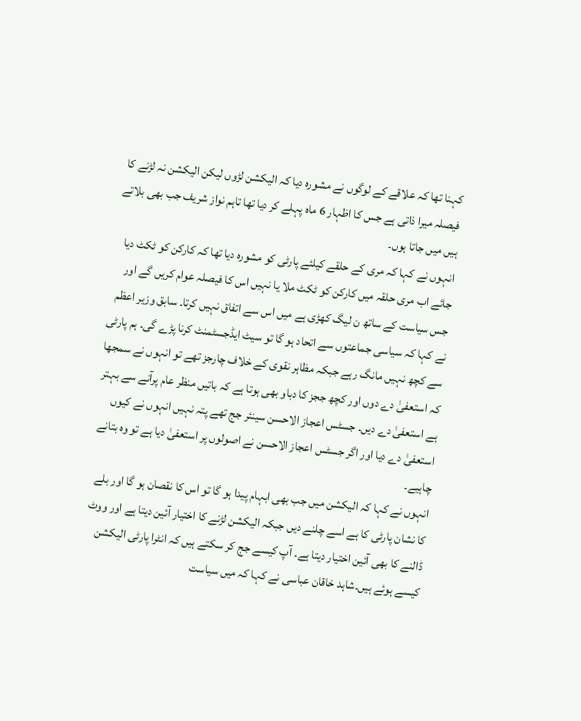کہنا تھا کہ علاقے کے لوگوں نے مشورہ دیا کہ الیکشن لڑوں لیکن الیکشن نہ لڑنے کا فیصلہ میرا ذاتی ہے جس کا اظہار 6 ماہ پہلے کر دیا تھا تاہم نواز شریف جب بھی بلاتے ہیں میں جاتا ہوں۔
انہوں نے کہا کہ مری کے حلقے کیلئے پارٹی کو مشورہ دیا تھا کہ کارکن کو ٹکٹ دیا جائے اب مری حلقہ میں کارکن کو ٹکٹ ملا یا نہیں اس کا فیصلہ عوام کریں گے اور جس سیاست کے ساتھ ن لیگ کھڑی ہے میں اس سے اتفاق نہیں کرتا۔ سابق وزیر اعظم نے کہا کہ سیاسی جماعتوں سے اتحاد ہو گا تو سیٹ ایڈجسٹمنٹ کرنا پڑے گی۔ ہم پارٹی سے کچھ نہیں مانگ رہے جبکہ مظاہر نقوی کے خلاف چارجز تھے تو انہوں نے سمجھا کہ استعفیٰ دے دوں اور کچھ ججز کا دباو بھی ہوتا ہے کہ باتیں منظر عام پرآنے سے بہتر ہے استعفیٰ دے دیں۔ جسٹس اعجاز الاحسن سینئر جج تھے پتہ نہیں انہوں نے کیوں استعفیٰ دے دیا اور اگر جسٹس اعجاز الاحسن نے اصولوں پر استعفیٰ دیا ہے تو وہ بتانے چاہیے۔
انہوں نے کہا کہ الیکشن میں جب بھی ابہام پیدا ہو گا تو اس کا نقصان ہو گا اور بلے کا نشان پارٹی کا ہے اسے چلنے دیں جبکہ الیکشن لڑنے کا اختیار آئین دیتا ہے اور ووٹ ڈالنے کا بھی آئین اختیار دیتا ہے۔ آپ کیسے جج کر سکتے ہیں کہ انٹرا پارٹی الیکشن کیسے ہوئے ہیں۔شاہد خاقان عباسی نے کہا کہ میں سیاست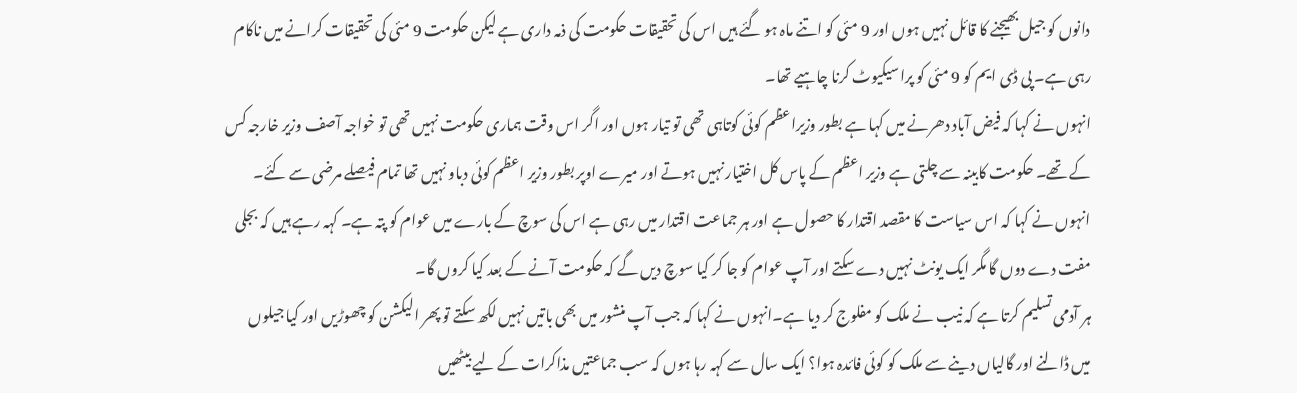دانوں کو جیل بھیجنے کا قائل نہیں ہوں اور 9 مئی کو اتنے ماہ ہو گئے ہیں اس کی تحقیقات حکومت کی ذمہ داری ہے لیکن حکومت 9 مئی کی تحقیقات کرانے میں ناکام رہی ہے۔ پی ڈی ایم کو 9 مئی کو پراسیکیوٹ کرنا چاہیے تھا۔
انہوں نے کہا کہ فیض آباد دھرنے میں کہا ہے بطور وزیراعظم کوئی کوتاہی تھی تو تیار ہوں اور اگر اس وقت ہماری حکومت نہیں تھی تو خواجہ آصف وزیر خارجہ کس کے تھے۔ حکومت کابینہ سے چلتی ہے وزیر اعظم کے پاس کل اختیار نہیں ہوتے اور میرے اوپر بطور وزیر اعظم کوئی دباو نہیں تھا تمام فیصلے مرضی سے کئے۔ انہوں نے کہا کہ اس سیاست کا مقصد اقتدار کا حصول ہے اور ہر جماعت اقتدار میں رہی ہے اس کی سوچ کے بارے میں عوام کو پتہ ہے۔ کہہ رہے ہیں کہ بجلی مفت دے دوں گا مگر ایک یونٹ نہیں دے سکتے اور آپ عوام کو جا کر کیا سوچ دیں گے کہ حکومت آنے کے بعد کیا کروں گا۔
ہر آدمی تسلیم کرتا ہے کہ نیب نے ملک کو مفلوج کر دیا ہے۔انہوں نے کہا کہ جب آپ منشور میں بھی باتیں نہیں لکھ سکتے تو پھر الیکشن کو چھوڑیں اور کیا جیلوں میں ڈالنے اور گالیاں دینے سے ملک کو کوئی فائدہ ہوا؟ ایک سال سے کہہ رہا ہوں کہ سب جماعتیں مذاکرات کے لیے بیٹھیں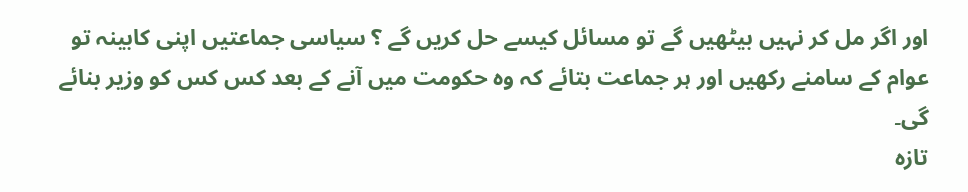اور اگر مل کر نہیں بیٹھیں گے تو مسائل کیسے حل کریں گے ؟ سیاسی جماعتیں اپنی کابینہ تو عوام کے سامنے رکھیں اور ہر جماعت بتائے کہ وہ حکومت میں آنے کے بعد کس کس کو وزیر بنائے گی۔
تازہ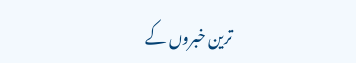ترین خبروں کے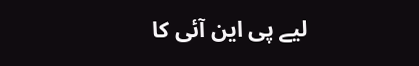لیے پی این آئی کا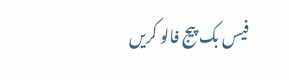فیس بک پیج فالو کریں